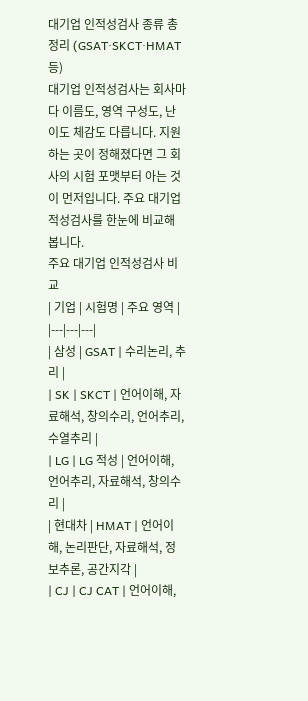대기업 인적성검사 종류 총정리 (GSAT·SKCT·HMAT 등)
대기업 인적성검사는 회사마다 이름도, 영역 구성도, 난이도 체감도 다릅니다. 지원하는 곳이 정해졌다면 그 회사의 시험 포맷부터 아는 것이 먼저입니다. 주요 대기업 적성검사를 한눈에 비교해 봅니다.
주요 대기업 인적성검사 비교
| 기업 | 시험명 | 주요 영역 |
|---|---|---|
| 삼성 | GSAT | 수리논리, 추리 |
| SK | SKCT | 언어이해, 자료해석, 창의수리, 언어추리, 수열추리 |
| LG | LG 적성 | 언어이해, 언어추리, 자료해석, 창의수리 |
| 현대차 | HMAT | 언어이해, 논리판단, 자료해석, 정보추론, 공간지각 |
| CJ | CJ CAT | 언어이해,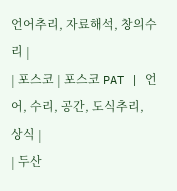언어추리, 자료해석, 창의수리 |
| 포스코 | 포스코 PAT | 언어, 수리, 공간, 도식추리, 상식 |
| 두산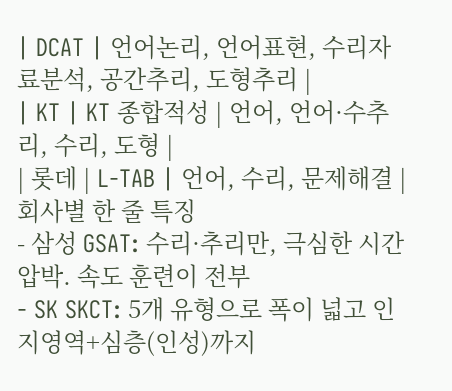| DCAT | 언어논리, 언어표현, 수리자료분석, 공간추리, 도형추리 |
| KT | KT 종합적성 | 언어, 언어·수추리, 수리, 도형 |
| 롯데 | L-TAB | 언어, 수리, 문제해결 |
회사별 한 줄 특징
- 삼성 GSAT: 수리·추리만, 극심한 시간 압박. 속도 훈련이 전부
- SK SKCT: 5개 유형으로 폭이 넓고 인지영역+심층(인성)까지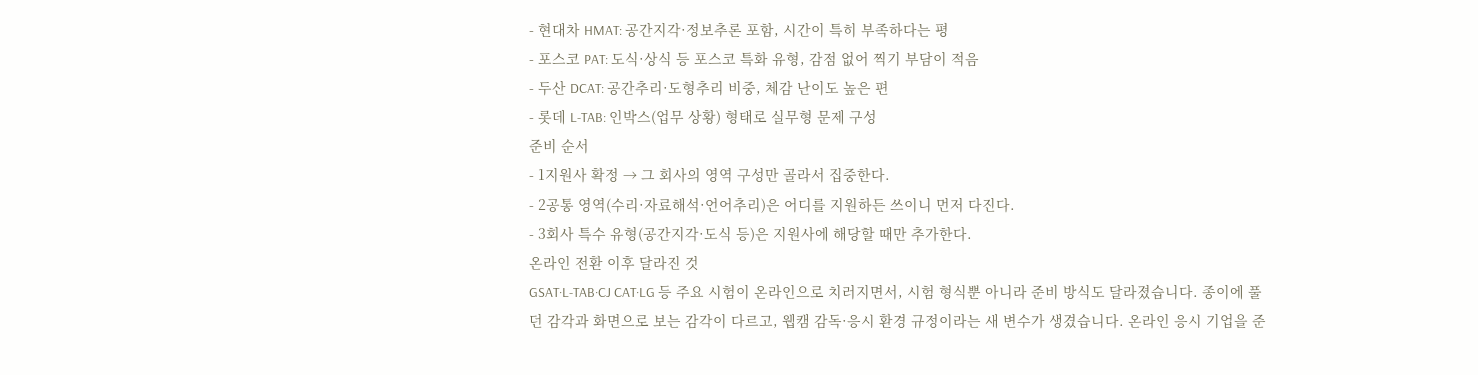- 현대차 HMAT: 공간지각·정보추론 포함, 시간이 특히 부족하다는 평
- 포스코 PAT: 도식·상식 등 포스코 특화 유형, 감점 없어 찍기 부담이 적음
- 두산 DCAT: 공간추리·도형추리 비중, 체감 난이도 높은 편
- 롯데 L-TAB: 인박스(업무 상황) 형태로 실무형 문제 구성
준비 순서
- 1지원사 확정 → 그 회사의 영역 구성만 골라서 집중한다.
- 2공통 영역(수리·자료해석·언어추리)은 어디를 지원하든 쓰이니 먼저 다진다.
- 3회사 특수 유형(공간지각·도식 등)은 지원사에 해당할 때만 추가한다.
온라인 전환 이후 달라진 것
GSAT·L-TAB·CJ CAT·LG 등 주요 시험이 온라인으로 치러지면서, 시험 형식뿐 아니라 준비 방식도 달라졌습니다. 종이에 풀던 감각과 화면으로 보는 감각이 다르고, 웹캠 감독·응시 환경 규정이라는 새 변수가 생겼습니다. 온라인 응시 기업을 준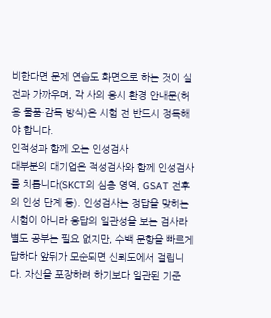비한다면 문제 연습도 화면으로 하는 것이 실전과 가까우며, 각 사의 응시 환경 안내문(허용 물품·감독 방식)은 시험 전 반드시 정독해야 합니다.
인적성과 함께 오는 인성검사
대부분의 대기업은 적성검사와 함께 인성검사를 치릅니다(SKCT의 심층 영역, GSAT 전후의 인성 단계 등). 인성검사는 정답을 맞히는 시험이 아니라 응답의 일관성을 보는 검사라 별도 공부는 필요 없지만, 수백 문항을 빠르게 답하다 앞뒤가 모순되면 신뢰도에서 걸립니다. 자신을 포장하려 하기보다 일관된 기준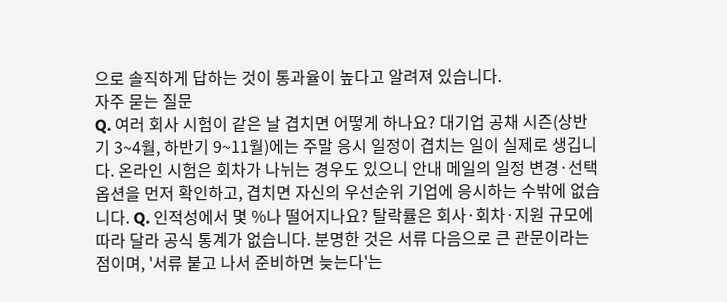으로 솔직하게 답하는 것이 통과율이 높다고 알려져 있습니다.
자주 묻는 질문
Q. 여러 회사 시험이 같은 날 겹치면 어떻게 하나요? 대기업 공채 시즌(상반기 3~4월, 하반기 9~11월)에는 주말 응시 일정이 겹치는 일이 실제로 생깁니다. 온라인 시험은 회차가 나뉘는 경우도 있으니 안내 메일의 일정 변경·선택 옵션을 먼저 확인하고, 겹치면 자신의 우선순위 기업에 응시하는 수밖에 없습니다. Q. 인적성에서 몇 %나 떨어지나요? 탈락률은 회사·회차·지원 규모에 따라 달라 공식 통계가 없습니다. 분명한 것은 서류 다음으로 큰 관문이라는 점이며, '서류 붙고 나서 준비하면 늦는다'는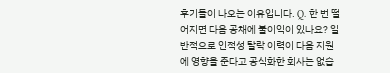후기들이 나오는 이유입니다. Q. 한 번 떨어지면 다음 공채에 불이익이 있나요? 일반적으로 인적성 탈락 이력이 다음 지원에 영향을 준다고 공식화한 회사는 없습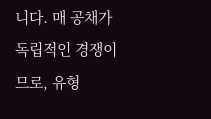니다. 매 공채가 독립적인 경쟁이므로, 유형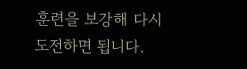훈련을 보강해 다시 도전하면 됩니다.